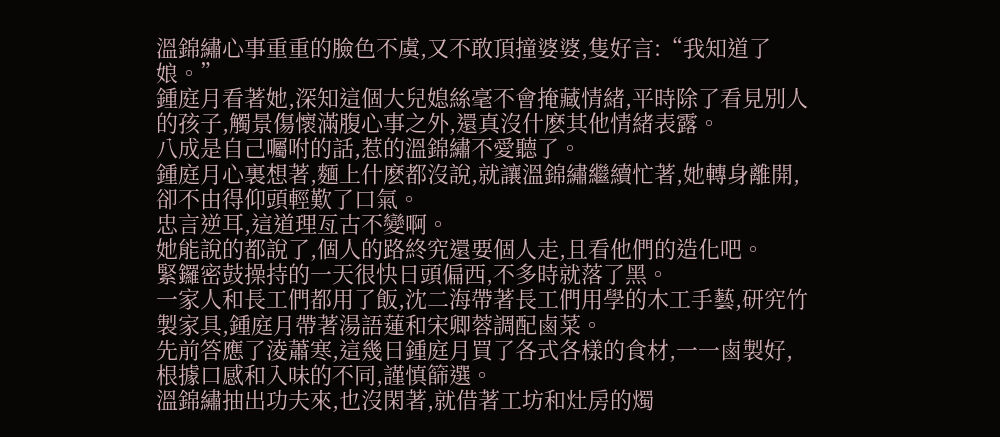溫錦繡心事重重的臉色不虞,又不敢頂撞婆婆,隻好言:“我知道了娘。”
鍾庭月看著她,深知這個大兒媳絲毫不會掩藏情緒,平時除了看見別人的孩子,觸景傷懷滿腹心事之外,還真沒什麽其他情緒表露。
八成是自己囑咐的話,惹的溫錦繡不愛聽了。
鍾庭月心裏想著,麵上什麽都沒說,就讓溫錦繡繼續忙著,她轉身離開,卻不由得仰頭輕歎了口氣。
忠言逆耳,這道理亙古不變啊。
她能說的都說了,個人的路終究還要個人走,且看他們的造化吧。
緊鑼密鼓操持的一天很快日頭偏西,不多時就落了黑。
一家人和長工們都用了飯,沈二海帶著長工們用學的木工手藝,研究竹製家具,鍾庭月帶著湯語蓮和宋卿蓉調配鹵菜。
先前答應了淩蕭寒,這幾日鍾庭月買了各式各樣的食材,一一鹵製好,根據口感和入味的不同,謹慎篩選。
溫錦繡抽出功夫來,也沒閑著,就借著工坊和灶房的燭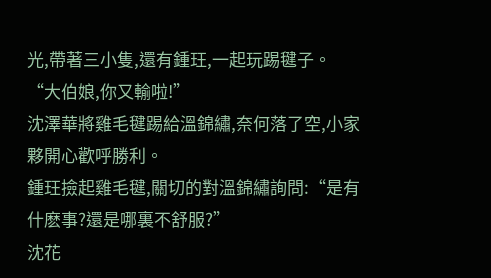光,帶著三小隻,還有鍾玨,一起玩踢毽子。
“大伯娘,你又輸啦!”
沈澤華將雞毛毽踢給溫錦繡,奈何落了空,小家夥開心歡呼勝利。
鍾玨撿起雞毛毽,關切的對溫錦繡詢問:“是有什麽事?還是哪裏不舒服?”
沈花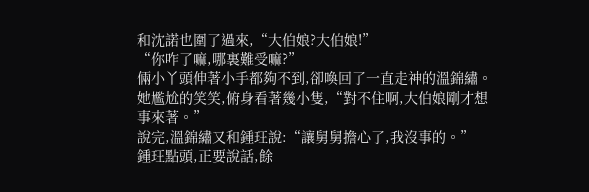和沈諾也圍了過來,“大伯娘?大伯娘!”
“你咋了嘛,哪裏難受嘛?”
倆小丫頭伸著小手都夠不到,卻喚回了一直走神的溫錦繡。
她尷尬的笑笑,俯身看著幾小隻,“對不住啊,大伯娘剛才想事來著。”
說完,溫錦繡又和鍾玨說:“讓舅舅擔心了,我沒事的。”
鍾玨點頭,正要說話,餘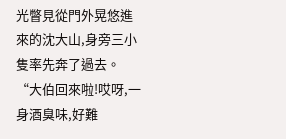光瞥見從門外晃悠進來的沈大山,身旁三小隻率先奔了過去。
“大伯回來啦!哎呀,一身酒臭味,好難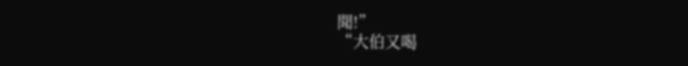聞!”
“大伯又喝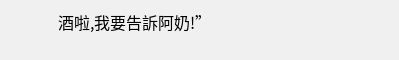酒啦,我要告訴阿奶!”